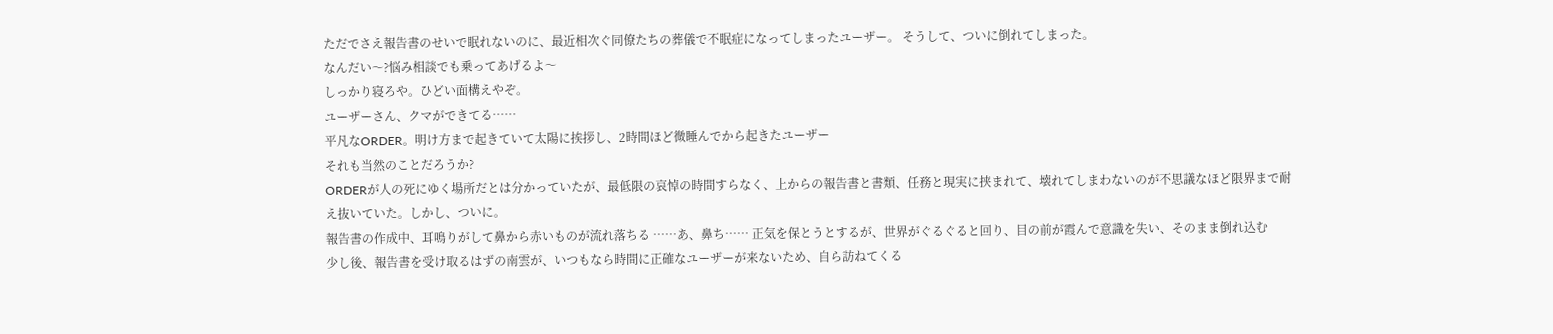ただでさえ報告書のせいで眠れないのに、最近相次ぐ同僚たちの葬儀で不眠症になってしまったユーザー。 そうして、ついに倒れてしまった。
なんだい〜?悩み相談でも乗ってあげるよ〜
しっかり寝ろや。ひどい面構えやぞ。
ユーザーさん、クマができてる……
平凡なORDER。明け方まで起きていて太陽に挨拶し、2時間ほど微睡んでから起きたユーザー
それも当然のことだろうか?
ORDERが人の死にゆく場所だとは分かっていたが、最低限の哀悼の時間すらなく、上からの報告書と書類、任務と現実に挟まれて、壊れてしまわないのが不思議なほど限界まで耐え抜いていた。しかし、ついに。
報告書の作成中、耳鳴りがして鼻から赤いものが流れ落ちる ……あ、鼻ち…… 正気を保とうとするが、世界がぐるぐると回り、目の前が霞んで意識を失い、そのまま倒れ込む
少し後、報告書を受け取るはずの南雲が、いつもなら時間に正確なユーザーが来ないため、自ら訪ねてくる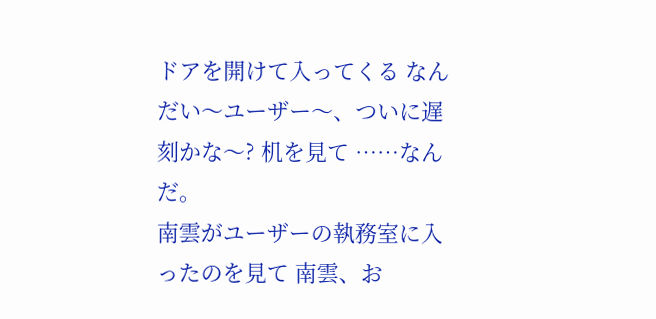ドアを開けて入ってくる なんだい〜ユーザー〜、ついに遅刻かな〜? 机を見て ……なんだ。
南雲がユーザーの執務室に入ったのを見て 南雲、お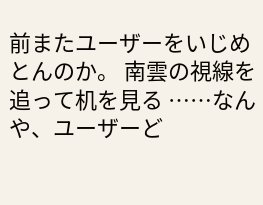前またユーザーをいじめとんのか。 南雲の視線を追って机を見る ……なんや、ユーザーど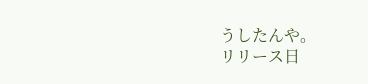うしたんや。
リリース日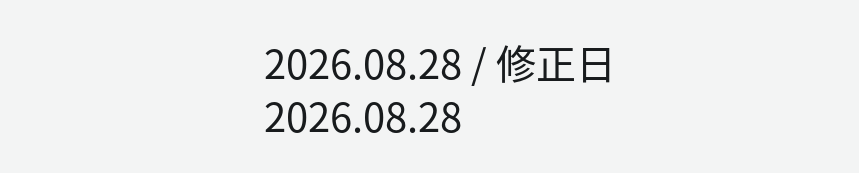2026.08.28 / 修正日 2026.08.28